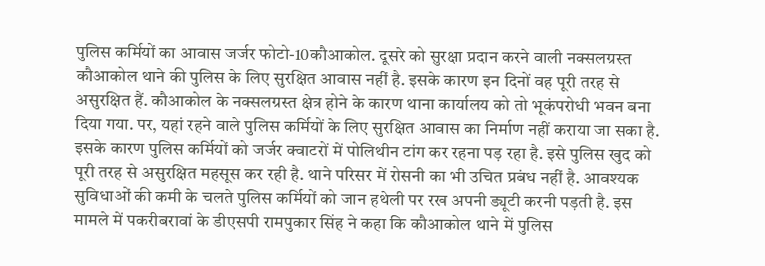पुलिस कर्मियों का आवास जर्जर फोटो-10कौआकोल. दूसरे को सुरक्षा प्रदान करने वाली नक्सलग्रस्त कौआकोल थाने की पुलिस के लिए सुरक्षित आवास नहीं है. इसके कारण इन दिनों वह पूरी तरह से असुरक्षित हैं. कौआकोल के नक्सलग्रस्त क्षेत्र होने के कारण थाना कार्यालय को तो भूकंपरोधी भवन बना दिया गया. पर, यहां रहने वाले पुलिस कर्मियों के लिए सुरक्षित आवास का निर्माण नहीं कराया जा सका है. इसके कारण पुलिस कर्मियों को जर्जर क्वाटरों में पोलिथीन टांग कर रहना पड़ रहा है. इसे पुलिस खुद को पूरी तरह से असुरक्षित महसूस कर रही है. थाने परिसर में रोसनी का भी उचित प्रबंध नहीं है. आवश्यक सुविधाओं की कमी के चलते पुलिस कर्मियों को जान हथेली पर रख अपनी ड्यूटी करनी पड़ती है. इस मामले में पकरीबरावां के डीएसपी रामपुकार सिंह ने कहा कि कौआकोल थाने में पुलिस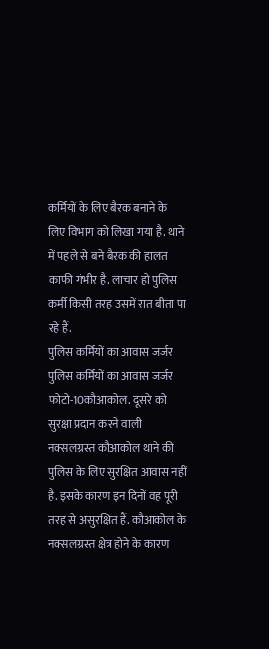कर्मियों के लिए बैरक बनाने के लिए विभाग को लिखा गया है. थाने में पहले से बने बैरक की हालत काफी गंभीर है. लाचार हो पुलिस कर्मी किसी तरह उसमें रात बीता पा रहे हैं.
पुलिस कर्मियों का आवास जर्जर
पुलिस कर्मियों का आवास जर्जर फोटो-10कौआकोल. दूसरे को सुरक्षा प्रदान करने वाली नक्सलग्रस्त कौआकोल थाने की पुलिस के लिए सुरक्षित आवास नहीं है. इसके कारण इन दिनों वह पूरी तरह से असुरक्षित हैं. कौआकोल के नक्सलग्रस्त क्षेत्र होने के कारण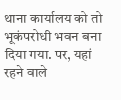थाना कार्यालय को तो भूकंपरोधी भवन बना दिया गया. पर, यहां रहने वाले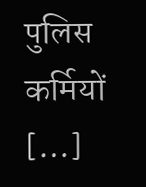पुलिस कर्मियों […]